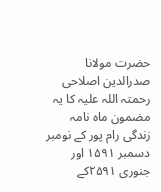حضرت مولانا صدرالدین اصلاحی رحمتہ اللہ علیہ کا یہ مضمون ماہ نامہ زندگی رام پور کے نومبر دسمبر ۱۵۹۱ اور جنوری ۲۵۹۱کے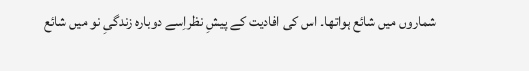شماروں میں شائع ہواتھا۔ اس کی افادیت کے پیشِ نظراِسے دوبارہ زندگیِ نو میں شائع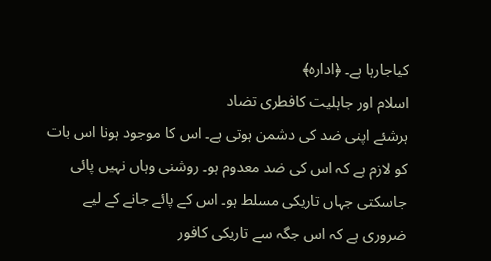کیاجارہا ہے۔ ﴿ادارہ﴾
اسلام اور جاہلیت کافطری تضاد
ہرشئے اپنی ضد کی دشمن ہوتی ہے۔ اس کا موجود ہونا اس بات کو لازم ہے کہ اس کی ضد معدوم ہو۔ روشنی وہاں نہیں پائی جاسکتی جہاں تاریکی مسلط ہو۔ اس کے پائے جانے کے لیے ضروری ہے کہ اس جگہ سے تاریکی کافور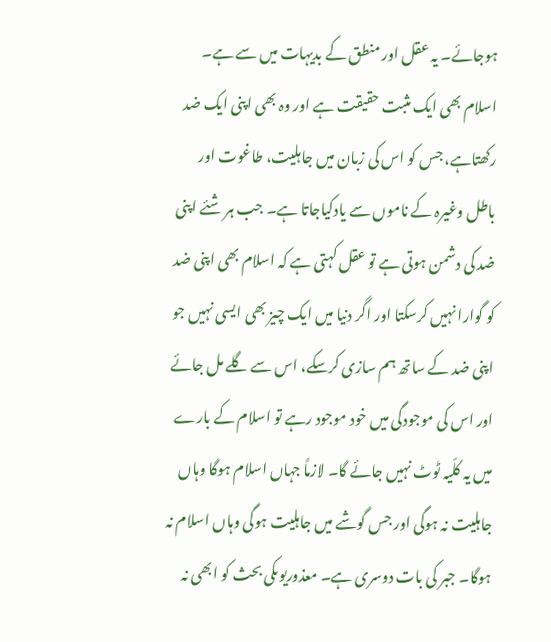ہوجائے۔ یہ عقل اور منطق کے بدیہات میں سے ہے۔ اسلام بھی ایک مثبت حقیقت ہے اور وہ بھی اپنی ایک ضد رکھتاہے، جس کو اس کی زبان میں جاہلیت، طاغوت اور باطل وغیرہ کے ناموں سے یادکیاجاتا ہے۔ جب ہر شئے اپنی ضد کی دشمن ہوتی ہے تو عقل کہتی ہے کہ اسلام بھی اپنی ضد کو گوارا نہیں کرسکتا اور اگر دنیا میں ایک چیز بھی ایسی نہیں جو اپنی ضد کے ساتھ ہم سازی کرسکے، اس سے گلے مل جائے اور اس کی موجودگی میں خود موجود رہے تو اسلام کے بارے میں یہ کلّیہ ٹوٹ نہیں جائے گا۔ لازماً جہاں اسلام ہوگا وہاں جاہلیت نہ ہوگی اور جس گوشے میں جاہلیت ہوگی وہاں اسلام نہ ہوگا۔ جبر کی بات دوسری ہے۔ معذوریوںکی بحث کو ابھی نہ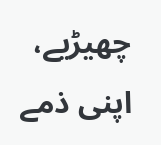چھیڑیے، اپنی ذمے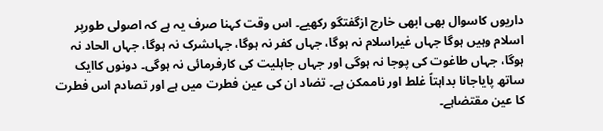داریوں کاسوال بھی ابھی خارج ازگفتگو رکھیے۔ اس وقت کہنا صرف یہ ہے کہ اصولی طورپر اسلام وہیں ہوگا جہاں غیراسلام نہ ہوگا، جہاں کفر نہ ہوگا، جہاںشرک نہ ہوگا، جہاں الحاد نہ ہوگا، جہاں طاغوت کی پوجا نہ ہوگی اور جہاں جاہلیت کی کارفرمائی نہ ہوگی۔ دونوں کاایک ساتھ پایاجانا بداہتاً غلط اور ناممکن ہے۔ تضاد ان کی عین فطرت میں ہے اور تصادم اس فطرت کا عین مقتضاہے۔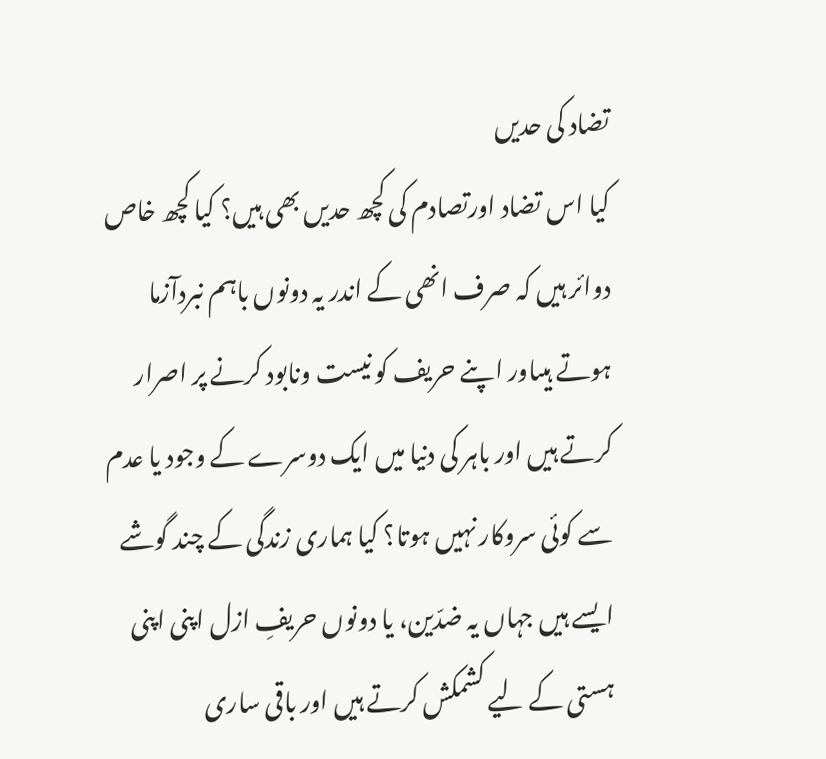تضاد کی حدیں
کیا اس تضاد اورتصادم کی کچھ حدیں بھی ہیں؟ کیا کچھ خاص دوائر ہیں کہ صرف انھی کے اندر یہ دونوں باہم نبردآزما ہوتے ہیںاور اپنے حریف کو نیست ونابود کرنے پر اصرار کرتے ہیں اور باہر کی دنیا میں ایک دوسرے کے وجود یا عدم سے کوئی سروکار نہیں ہوتا؟ کیا ہماری زندگی کے چند گوشے ایسے ہیں جہاں یہ ضدّین، یا دونوں حریفِ ازل اپنی اپنی ہستی کے لیے کشمکش کرتے ہیں اور باقی ساری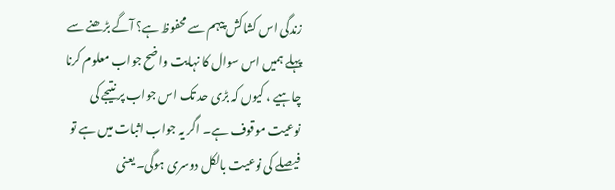زندگی اس کشاکش پیہم سے محفوظ ہے؟ آگے بڑھنے سے پہلے ہمیں اس سوال کا نہایت واضح جواب معلوم کرنا چاہیے ، کیوں کہ بڑی حد تک اس جواب پر نتیجے کی نوعیت موقوف ہے۔ اگر یہ جواب اثبات میں ہے تو فیصلے کی نوعیت بالکل دوسری ہوگی۔ یعنی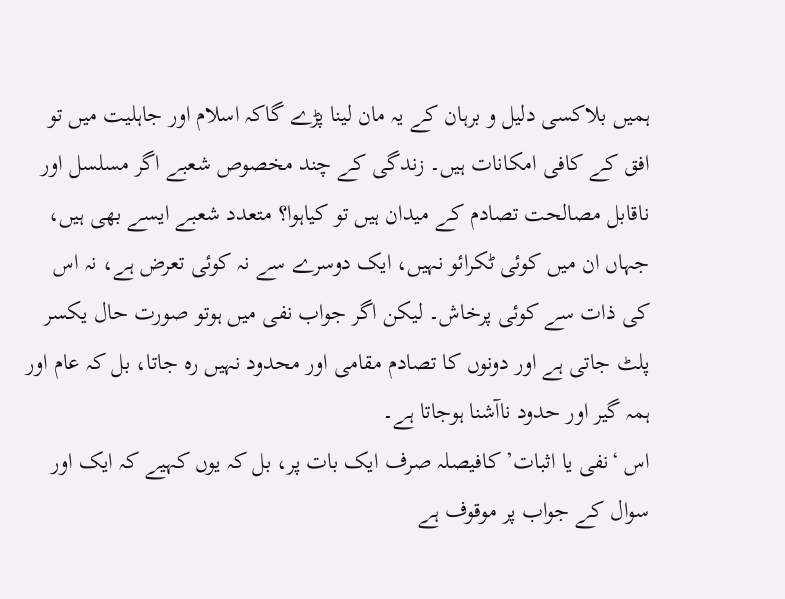ہمیں بلاکسی دلیل و برہان کے یہ مان لینا پڑے گاکہ اسلام اور جاہلیت میں تو افق کے کافی امکانات ہیں۔ زندگی کے چند مخصوص شعبے اگر مسلسل اور ناقابل مصالحت تصادم کے میدان ہیں تو کیاہوا؟ متعدد شعبے ایسے بھی ہیں، جہاں ان میں کوئی ٹکرائو نہیں، ایک دوسرے سے نہ کوئی تعرض ہے، نہ اس کی ذات سے کوئی پرخاش۔ لیکن اگر جواب نفی میں ہوتو صورت حال یکسر پلٹ جاتی ہے اور دونوں کا تصادم مقامی اور محدود نہیں رہ جاتا، بل کہ عام اور ہمہ گیر اور حدود ناآشنا ہوجاتا ہے۔
اس ‘نفی یا اثبات’ کافیصلہ صرف ایک بات پر، بل کہ یوں کہیے کہ ایک اور سوال کے جواب پر موقوف ہے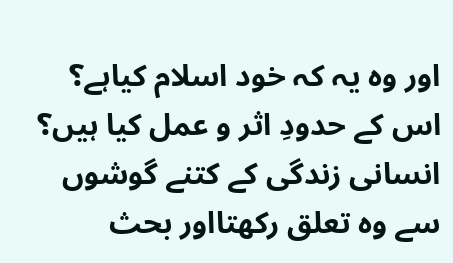اور وہ یہ کہ خود اسلام کیاہے؟ اس کے حدودِ اثر و عمل کیا ہیں؟ انسانی زندگی کے کتنے گوشوں سے وہ تعلق رکھتااور بحث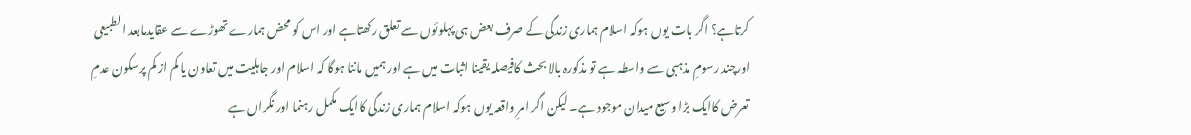کرتاہے؟ اگر بات یوں ہوکہ اسلام ہماری زندگی کے صرف بعض ہی پہلوئوں سے تعلق رکھتاہے اور اس کو محض ہمارے تھوڑے سے عقایدمابعد الطبیعی اورچند رسومِ مذہبی سے واسطہ ہے تو مذکورہ بالا بحث کافیصلہ یقینا اثبات میں ہے اور ہمیں ماننا ہوگا کہ اسلام اور جاہلیت میں تعاون یا کم از کم پرسکون عدمِ تعرض کاایک بڑا وسیع میدان موجود ہے۔ لیکن اگر امرِ واقعہ یوں ہوکہ اسلام ہماری زندگی کاایک مکمل رہنما اور نگراں ہے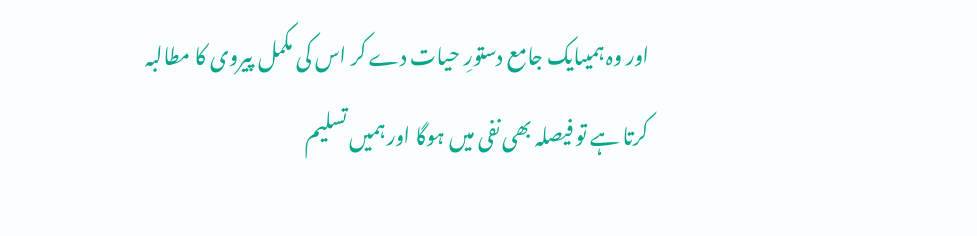اور وہ ہمیںایک جامع دستورِ حیات دے کر اس کی مکمل پیروی کا مطالبہ کرتا ہے تو فیصلہ بھی نفی میں ہوگا اور ہمیں تسلیم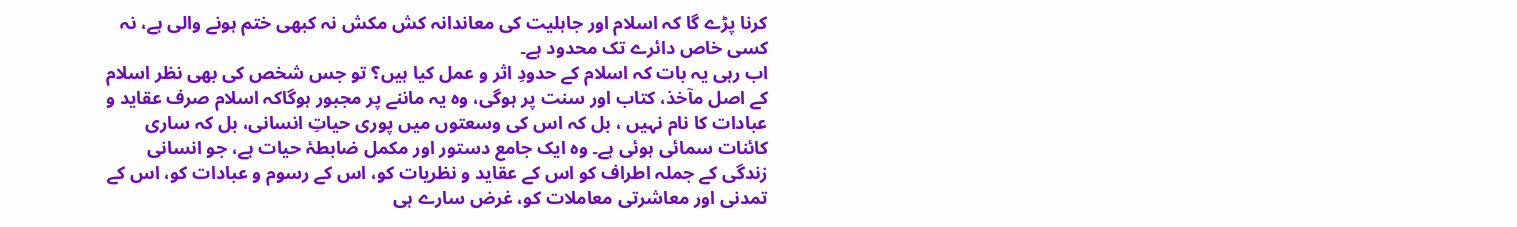کرنا پڑے گا کہ اسلام اور جاہلیت کی معاندانہ کش مکش نہ کبھی ختم ہونے والی ہے، نہ کسی خاص دائرے تک محدود ہے۔
اب رہی یہ بات کہ اسلام کے حدودِ اثر و عمل کیا ہیں؟ تو جس شخص کی بھی نظر اسلام کے اصل مآخذ، کتاب اور سنت پر ہوگی، وہ یہ ماننے پر مجبور ہوگاکہ اسلام صرف عقاید و عبادات کا نام نہیں ، بل کہ اس کی وسعتوں میں پوری حیاتِ انسانی، بل کہ ساری کائنات سمائی ہوئی ہے۔ وہ ایک جامع دستور اور مکمل ضابطۂ حیات ہے، جو انسانی زندگی کے جملہ اطراف کو اس کے عقاید و نظریات کو، اس کے رسوم و عبادات کو، اس کے تمدنی اور معاشرتی معاملات کو، غرض سارے ہی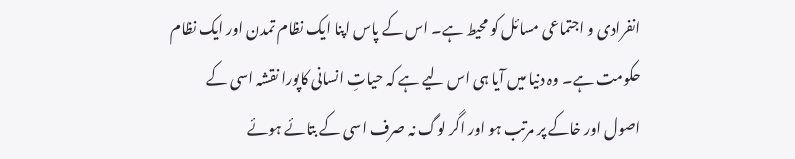انفرادی و اجتماعی مسائل کو محیط ہے۔ اس کے پاس اپنا ایک نظام تمدن اور ایک نظام حکومت ہے۔ وہ دنیا میں آیا ہی اس لیے ہے کہ حیاتِ انسانی کاپورا نقشہ اسی کے اصول اور خاکے پر مرتب ہو اور اگر لوگ نہ صرف اسی کے بتائے ہوئے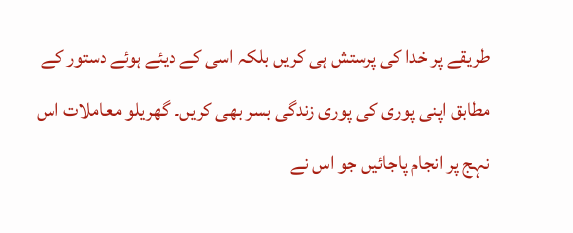طریقے پر خدا کی پرستش ہی کریں بلکہ اسی کے دیئے ہوئے دستور کے مطابق اپنی پوری کی پوری زندگی بسر بھی کریں۔ گھریلو معاملات اس نہج پر انجام پاجائیں جو اس نے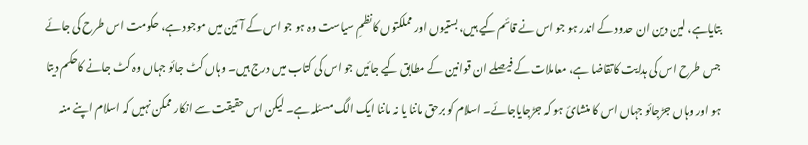بتایاہے، لین دین ان حدود کے اندر ہو جو اس نے قائم کیے ہیں، بستیوں اور مملکتوں کانظمِ سیاست وہ ہو جو اس کے آئین میں موجود ہے، حکومت اس طرح کی جائے جس طرح اس کی ہدایت کاتقاضا ہے، معاملات کے فیصلے ان قوانین کے مطابق کیے جائیں جو اس کی کتاب میں درج ہیں۔ وہاں کٹ جائو جہاں وہ کٹ جانے کاحکم دیتا ہو اور وہاں جڑجائو جہاں اس کا منشائ ہو کہ جڑجایاجائے۔ اسلام کو برحق ماننا یا نہ ماننا ایک الگ مسئلہ ہے۔ لیکن اس حقیقت سے انکار ممکن نہیں کہ اسلام اپنے منہ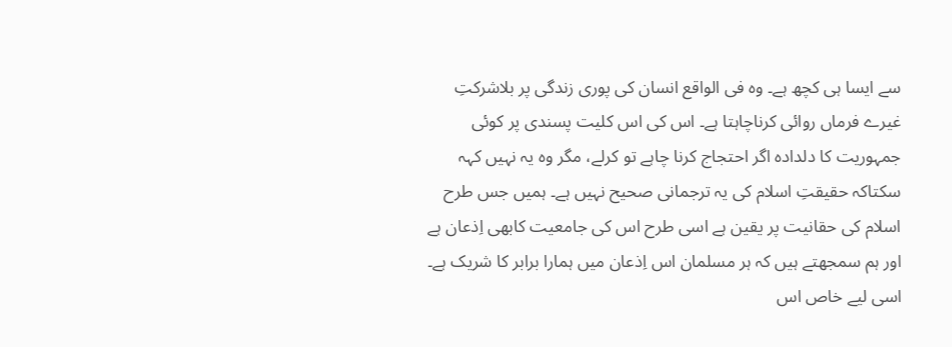سے ایسا ہی کچھ ہے۔ وہ فی الواقع انسان کی پوری زندگی پر بلاشرکتِ غیرے فرماں روائی کرناچاہتا ہے۔ اس کی اس کلیت پسندی پر کوئی جمہوریت کا دلدادہ اگر احتجاج کرنا چاہے تو کرلے، مگر وہ یہ نہیں کہہ سکتاکہ حقیقتِ اسلام کی یہ ترجمانی صحیح نہیں ہے۔ ہمیں جس طرح اسلام کی حقانیت پر یقین ہے اسی طرح اس کی جامعیت کابھی اِذعان ہے اور ہم سمجھتے ہیں کہ ہر مسلمان اس اِذعان میں ہمارا برابر کا شریک ہے۔ اسی لیے خاص اس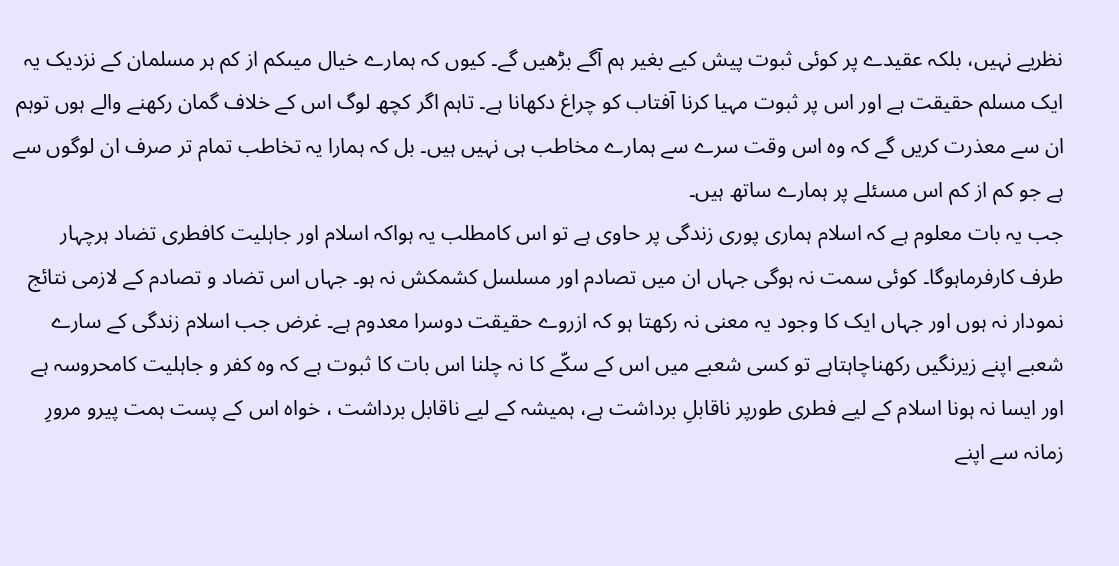نظریے نہیں، بلکہ عقیدے پر کوئی ثبوت پیش کیے بغیر ہم آگے بڑھیں گے۔ کیوں کہ ہمارے خیال میںکم از کم ہر مسلمان کے نزدیک یہ ایک مسلم حقیقت ہے اور اس پر ثبوت مہیا کرنا آفتاب کو چراغ دکھانا ہے۔ تاہم اگر کچھ لوگ اس کے خلاف گمان رکھنے والے ہوں توہم ان سے معذرت کریں گے کہ وہ اس وقت سرے سے ہمارے مخاطب ہی نہیں ہیں۔ بل کہ ہمارا یہ تخاطب تمام تر صرف ان لوگوں سے ہے جو کم از کم اس مسئلے پر ہمارے ساتھ ہیں۔
جب یہ بات معلوم ہے کہ اسلام ہماری پوری زندگی پر حاوی ہے تو اس کامطلب یہ ہواکہ اسلام اور جاہلیت کافطری تضاد ہرچہار طرف کارفرماہوگا۔ کوئی سمت نہ ہوگی جہاں ان میں تصادم اور مسلسل کشمکش نہ ہو۔ جہاں اس تضاد و تصادم کے لازمی نتائج نمودار نہ ہوں اور جہاں ایک کا وجود یہ معنی نہ رکھتا ہو کہ ازروے حقیقت دوسرا معدوم ہے۔ غرض جب اسلام زندگی کے سارے شعبے اپنے زیرنگیں رکھناچاہتاہے تو کسی شعبے میں اس کے سکّے کا نہ چلنا اس بات کا ثبوت ہے کہ وہ کفر و جاہلیت کامحروسہ ہے اور ایسا نہ ہونا اسلام کے لیے فطری طورپر ناقابلِ برداشت ہے، ہمیشہ کے لیے ناقابل برداشت ، خواہ اس کے پست ہمت پیرو مرورِ زمانہ سے اپنے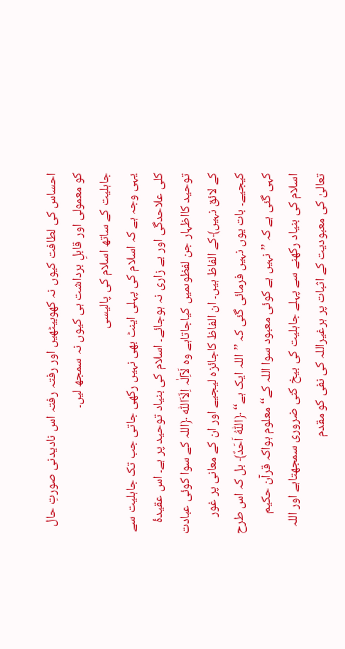احساس کی لطافت کیوں نہ کھوبیٹھیں اور رفتہ رفتہ اس نادیدنی صورتِ حال کو معمولی اور قابلِ برداشت ہی کیوں نہ سمجھ لیں۔
جاہلیت کے ساتھ اسلام کی پالیسی
یہی وجہ ہے کہ اسلام کی پہلی اینٹ بھی نہیں رکھی جاتی جب تک جاہلیت سے کلی علاحدگی اور بے زاری نہ ہوجائے۔ اسلام کی بنیاد توحید پر ہے۔ اس عقیدۂ توحید کااظہار جن لفظوںمیں کیاجاتاہے وہ لَآاِلٰہ اِلّاَاللّٰہ ﴿اللہ کے سوا کوئی عبادت کے لائق نہیں﴾کے الفاظ ہیں۔ ان الفاظ کاجائزہ لیجیے اور ان کے معانی پر غور کیجیے۔ بات یوں نہیں فرمائی گئی کہ ’’اللہ ایک ہے‘‘ ﴿اللّٰہُ اَحَدٌ﴾ بل کہ اس طرح کہی گئی ہے کہ ’’نہیں ہے کوئی معبود سوا اللہ کے‘‘ معلوم ہواکہ قرآن حکیم اسلام کی بنیاد رکھنے سے پہلے جاہلیت کی بیخ کنی ضروری سمجھتاہے اور اللہ تعالیٰ کی معبودیت کے اثبات پر ہرغیراللہ کی نفی کو مقدم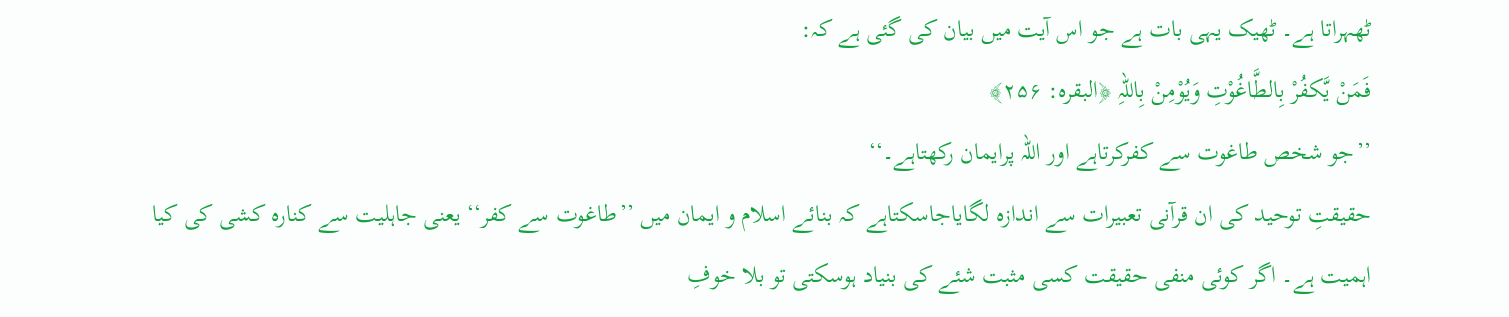ٹھہراتا ہے۔ ٹھیک یہی بات ہے جو اس آیت میں بیان کی گئی ہے کہ:
فَمَنْ یَّکفُرْ بِالطَّاغُوْتِ وَیُوْمِنْ بِاللّہِ ﴿البقرہ: ۲۵۶﴾
’’جو شخص طاغوت سے کفرکرتاہے اور اللہ پرایمان رکھتاہے۔‘‘
حقیقتِ توحید کی ان قرآنی تعبیرات سے اندازہ لگایاجاسکتاہے کہ بنائے اسلام و ایمان میں ’’طاغوت سے کفر‘‘ یعنی جاہلیت سے کنارہ کشی کی کیا اہمیت ہے۔ اگر کوئی منفی حقیقت کسی مثبت شئے کی بنیاد ہوسکتی تو بلا خوفِ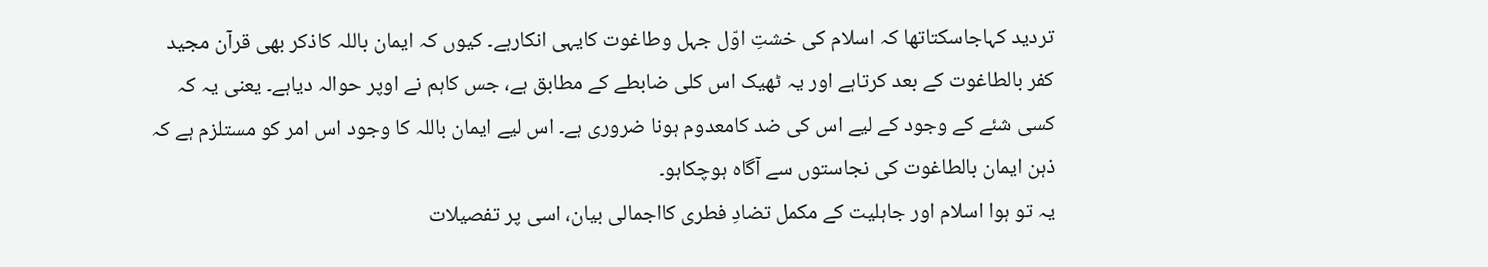تردید کہاجاسکتاتھا کہ اسلام کی خشتِ اوّل جہل وطاغوت کایہی انکارہے۔ کیوں کہ ایمان باللہ کاذکر بھی قرآن مجید کفر بالطاغوت کے بعد کرتاہے اور یہ ٹھیک اس کلی ضابطے کے مطابق ہے، جس کاہم نے اوپر حوالہ دیاہے۔ یعنی یہ کہ کسی شئے کے وجود کے لیے اس کی ضد کامعدوم ہونا ضروری ہے۔ اس لیے ایمان باللہ کا وجود اس امر کو مستلزم ہے کہ ذہن ایمان بالطاغوت کی نجاستوں سے آگاہ ہوچکاہو۔
یہ تو ہوا اسلام اور جاہلیت کے مکمل تضادِ فطری کااجمالی بیان، اسی پر تفصیلات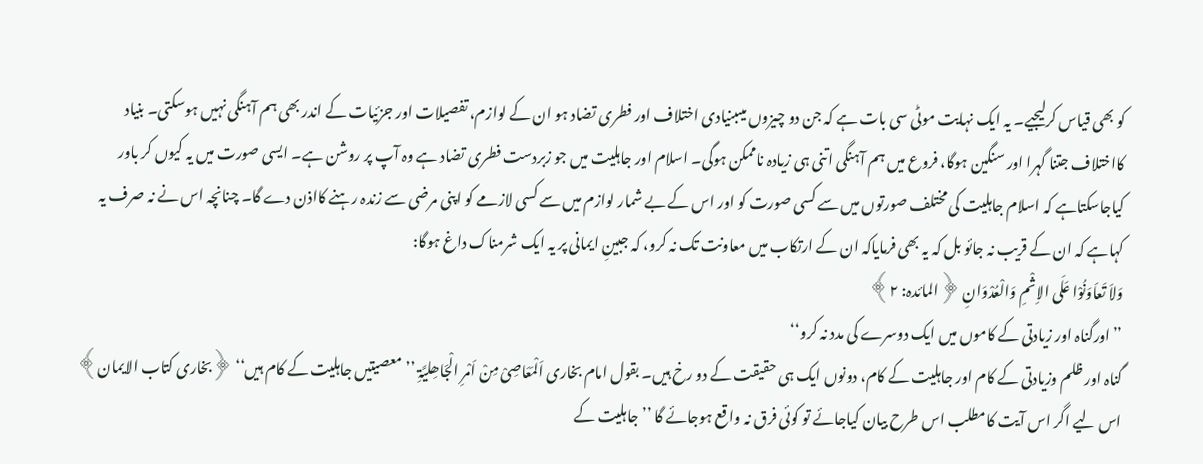کو بھی قیاس کرلیجیے۔ یہ ایک نہایت موٹی سی بات ہے کہ جن دو چیزوں میںبنیادی اختلاف اور فطری تضاد ہو ان کے لوازم، تفصیلات اور جزئیات کے اندر بھی ہم آہنگی نہیں ہوسکتی۔ بنیاد کااختلاف جتنا گہرا اور سنگین ہوگا، فروع میں ہم آہنگی اتنی ہی زیادہ ناممکن ہوگی۔ اسلام اور جاہلیت میں جو زبردست فطری تضاد ہے وہ آپ پر روشن ہے۔ ایسی صورت میں یہ کیوں کر باور کیاجاسکتاہے کہ اسلام جاہلیت کی مختلف صورتوں میں سے کسی صورت کو اور اس کے بے شمار لوازم میں سے کسی لازمے کو اپنی مرضی سے زندہ رہنے کااذن دے گا۔ چنانچہ اس نے نہ صرف یہ کہاہے کہ ان کے قریب نہ جائو بل کہ یہ بھی فرمایاکہ ان کے ارتکاب میں معاونت تک نہ کرو، کہ جبینِ ایمانی پر یہ ایک شرمناک داغ ہوگا:
وَلاَ تَعاَوَنُوْا عَلَی الاِثْمِ وَالْعُدْوَانِ ﴿المائدہ: ۲﴾
’’اورگناہ اور زیادتی کے کاموں میں ایک دوسرے کی مدد نہ کرو‘‘
گناہ اور ظلم وزیادتی کے کام اور جاہلیت کے کام، دونوں ایک ہی حقیقت کے دو رخ ہیں۔ بقول امام بخاری اَلْمَعَاصِیْ مِنْ اَمْرِ الْجَاھِلیَّۃِ ’’معصیتیں جاہلیت کے کام ہیں‘‘ ﴿بخاری کتاب الایمان﴾ اس لیے اگر اس آیت کامطلب اس طرح بیان کیاجائے تو کوئی فرق نہ واقع ہوجائے گا ’’جاہلیت کے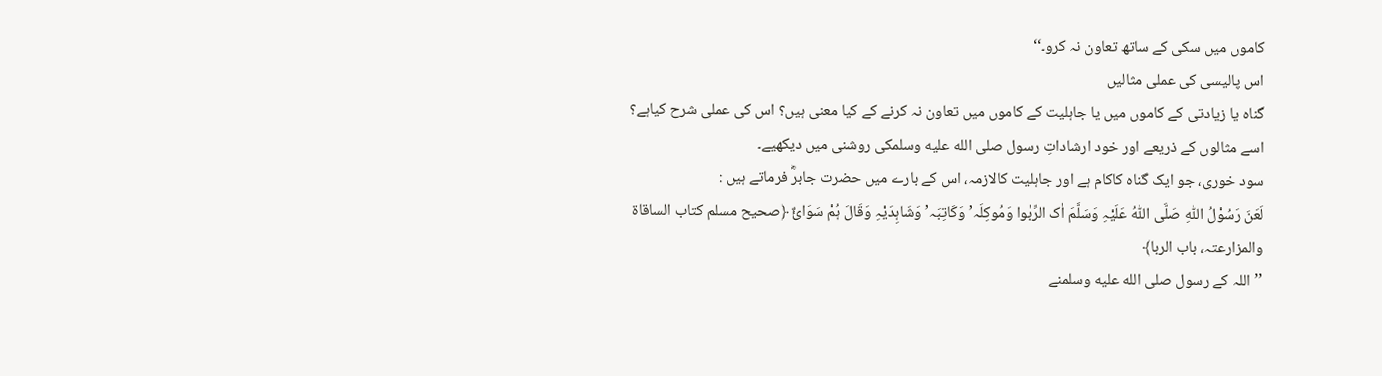کاموں میں سکی کے ساتھ تعاون نہ کرو۔‘‘
اس پالیسی کی عملی مثالیں
گناہ یا زیادتی کے کاموں میں یا جاہلیت کے کاموں میں تعاون نہ کرنے کے کیا معنی ہیں؟ اس کی عملی شرح کیاہے؟ اسے مثالوں کے ذریعے اور خود ارشاداتِ رسول صلى الله عليه وسلمکی روشنی میں دیکھیے۔
سود خوری، جو ایک گناہ کاکام ہے اور جاہلیت کالازمہ، اس کے بارے میں حضرت جابرؓ فرماتے ہیں :
لَعَنَ رَسُوْلُ اللّٰہِ صَلَّی اللّٰہُ عَلَیْہِ وَسَلَّمَ اٰک الرِّبٰوا وَمُوکِلَہ’ وَکَاتِبَہ’ وَشَاہِدَیْہِ وَقَالَ ہُمْ سَوَائٌ ﴿صحیح مسلم کتاب الساقاۃ والمزارعتہ، باب الربا﴾
’’اللہ کے رسول صلى الله عليه وسلمنے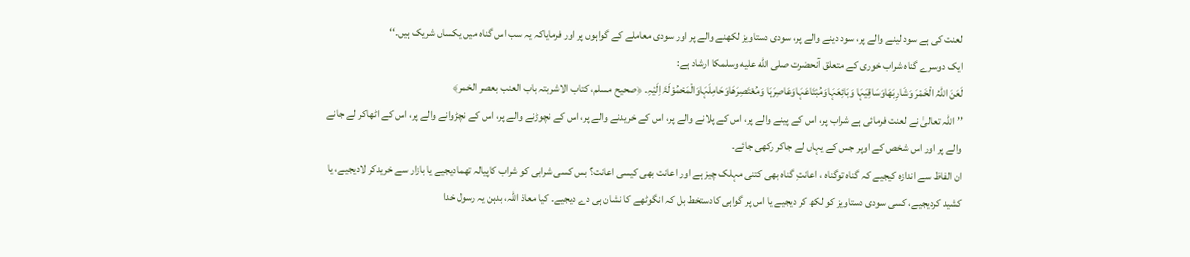لعنت کی ہے سود لینے والے پر، سود دینے والے پر، سودی دستاویز لکھنے والے پر اور سودی معاملے کے گواہوں پر اور فرمایاکہ یہ سب اس گناہ میں یکساں شریک ہیں۔‘‘
ایک دوسرے گناہ شراب خوری کے متعلق آنحضرت صلى الله عليه وسلمکا ارشاد ہے:
لَعَنَ اللّٰہُ الْخَمْرَ وَشَارِبَھَاوَسَاقِیَہَا وَبَائِعَہَاوَمُبْتَاعَہَاوَعَاصِرَہَا وَمُعْتَصِرَھَاوَحَامِلَہَاوَالْمَحْمُوْلَۃَ اِلَیْہِ۔ ﴿صحیح مسلم، کتاب الاشربتہ باب العنب بعصر الخمر﴾
’’اللہ تعالیٰ نے لعنت فرمائی ہے شراب پر، اس کے پینے والے پر، اس کے پلانے والے پر، اس کے خریدنے والے پر، اس کے نچوڑنے والے پر، اس کے نچڑوانے والے پر، اس کے اٹھاکر لے جانے والے پر اور اس شخص کے اوپر جس کے یہاں لے جاکر رکھی جائے۔
ان الفاظ سے اندازہ کیجیے کہ گناہ توگناہ ، اعانتِ گناہ بھی کتنی مہلک چیز ہے اور اعانت بھی کیسی اعانت؟ بس کسی شرابی کو شراب کاپیالہ تھمادیجیے یا بازار سے خریدکر لادیجیے، یا کشید کردیجیے، کسی سودی دستاویز کو لکھ کر دیجیے یا اس پر گواہی کادستخط بل کہ انگوٹھے کا نشان ہی دے دیجیے۔ کیا معاذ اللہ، بدہن یہ رسول خدا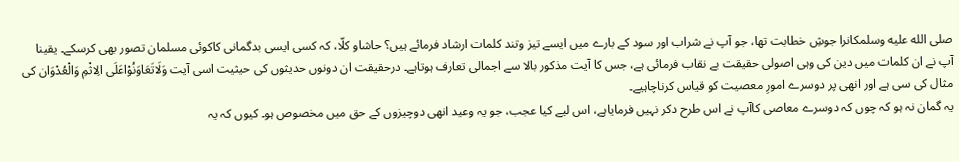صلى الله عليه وسلمکانرا جوشِ خطابت تھا، جو آپ نے شراب اور سود کے بارے میں ایسے تیز وتند کلمات ارشاد فرمائے ہیں؟ حاشاو کلّا، کہ کسی ایسی بدگمانی کاکوئی مسلمان تصور بھی کرسکے۔ یقینا آپ نے ان کلمات میں دین کی وہی اصولی حقیقت بے نقاب فرمائی ہے، جس کا آیت مذکور بالا سے اجمالی تعارف ہوتاہے۔ درحقیقت ان دونوں حدیثوں کی حیثیت اسی آیت وَلَاتَعَاوَنُوْاعَلَی الِاثْمِ وَالْعُدْوَان کی مثال کی سی ہے اور انھی پر دوسرے امورِ معصیت کو قیاس کرناچاہیے۔
یہ گمان نہ ہو کہ چوں کہ دوسرے معاصی کاآپ نے اس طرح دکر نہیں فرمایاہے، اس لیے کیا عجب، جو یہ وعید انھی دوچیزوں کے حق میں مخصوص ہو۔ کیوں کہ یہ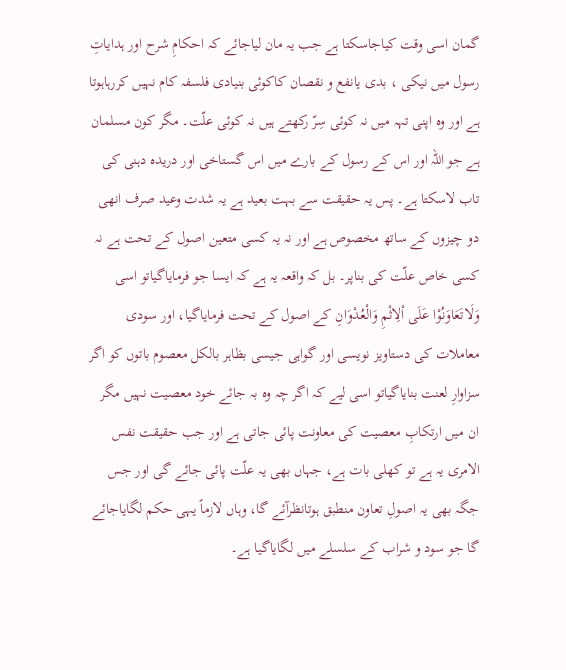گمان اسی وقت کیاجاسکتا ہے جب یہ مان لیاجائے کہ احکامِ شرح اور ہدایاتِ رسول میں نیکی ، بدی یانفع و نقصان کاکوئی بنیادی فلسفہ کام نہیں کررہاہوتا ہے اور وہ اپنی تہہ میں نہ کوئی سِرّ رکھتے ہیں نہ کوئی علّت۔ مگر کون مسلمان ہے جو اللہ اور اس کے رسول کے بارے میں اس گستاخی اور دریدہ دہنی کی تاب لاسکتا ہے۔ پس یہ حقیقت سے بہت بعید ہے یہ شدت وعید صرف انھی دو چیزوں کے ساتھ مخصوص ہے اور نہ یہ کسی متعین اصول کے تحت ہے نہ کسی خاص علّت کی بناپر۔ بل کہ واقعہ یہ ہے کہ ایسا جو فرمایاگیاتو اسی وَلَاتَعَاوَنُوْا عَلَی اْلِاثْمِ وَالْعُدْوَانِ کے اصول کے تحت فرمایاگیا، اور سودی معاملات کی دستاویز نویسی اور گواہی جیسی بظاہر بالکل معصوم باتوں کو اگر سزاوارِ لعنت بنایاگیاتو اسی لیے کہ اگر چہ وہ بہ جائے خود معصیت نہیں مگر ان میں ارتکابِ معصیت کی معاونت پائی جاتی ہے اور جب حقیقت نفس الامری یہ ہے تو کھلی بات ہے، جہاں بھی یہ علّت پائی جائے گی اور جس جگہ بھی یہ اصولِ تعاون منطبق ہوتانظرآئے گا، وہاں لازماً یہی حکم لگایاجائے گا جو سود و شراب کے سلسلے میں لگایاگیا ہے۔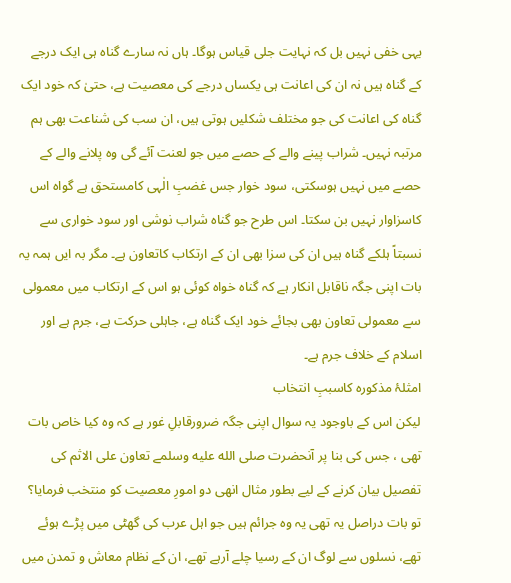یہی خفی نہیں بل کہ نہایت جلی قیاس ہوگا۔ ہاں نہ سارے گناہ ہی ایک درجے کے گناہ ہیں نہ ان کی اعانت ہی یکساں درجے کی معصیت ہے، حتیٰ کہ خود ایک گناہ کی اعانت کی جو مختلف شکلیں ہوتی ہیں، ان سب کی شناعت بھی ہم مرتبہ نہیں۔ شراب پینے والے کے حصے میں جو لعنت آئے گی وہ پلانے والے کے حصے میں نہیں ہوسکتی، سود خوار جس غضبِ الٰہی کامستحق ہے گواہ اس کاسزاوار نہیں بن سکتا۔ اس طرح جو گناہ شراب نوشی اور سود خواری سے نسبتاً ہلکے گناہ ہیں ان کی سزا بھی ان کے ارتکاب کاتعاون ہے۔ مگر بہ ایں ہمہ یہ بات اپنی جگہ ناقابل انکار ہے کہ گناہ خواہ کوئی ہو اس کے ارتکاب میں معمولی سے معمولی تعاون بھی بجائے خود ایک گناہ ہے، جاہلی حرکت ہے، جرم ہے اور اسلام کے خلاف جرم ہے۔
امثلۂ مذکورہ کاسببِ انتخاب
لیکن اس کے باوجود یہ سوال اپنی جگہ ضرورقابلِ غور ہے کہ وہ کیا خاص بات تھی ، جس کی بنا پر آنحضرت صلى الله عليه وسلمے تعاون علی الاثم کی تفصیل بیان کرنے کے لیے بطور مثال انھی دو امورِ معصیت کو منتخب فرمایا؟ تو بات دراصل یہ تھی یہ وہ جرائم ہیں جو اہل عرب کی گھٹی میں پڑے ہوئے تھے، نسلوں سے لوگ ان کے رسیا چلے آرہے تھے، ان کے نظام معاش و تمدن میں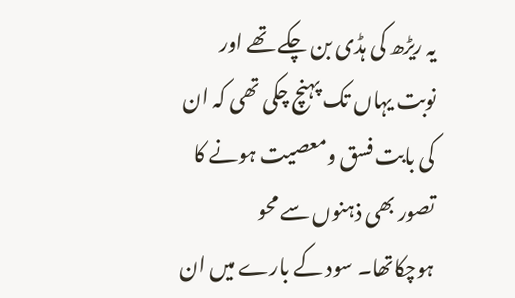یہ ریڑھ کی ہڈی بن چکے تھے اور نوبت یہاں تک پہنچ چکی تھی کہ ان کی بابت فسق ومعصیت ہونے کا تصور بھی ذہنوں سے محو ہوچکاتھا۔ سود کے بارے میں ان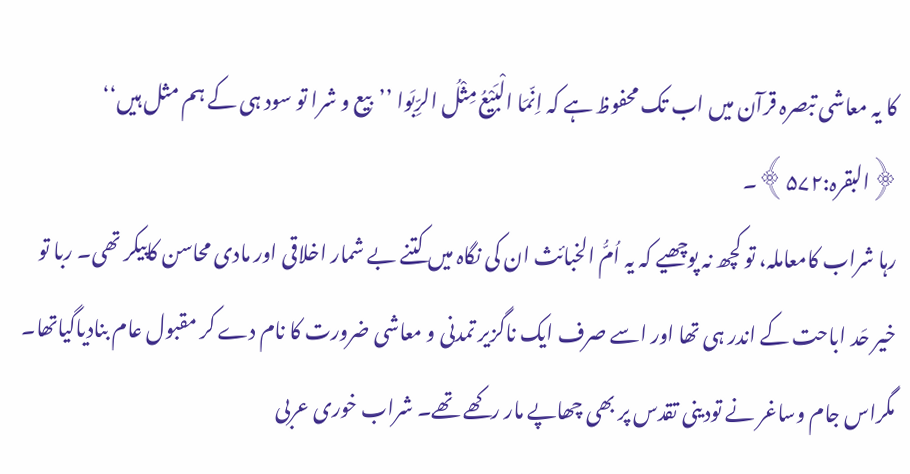کا یہ معاشی تبصرہ قرآن میں اب تک محفوظ ہے کہ اِنّمَا الْبَیْعُ مِثْلُ الرِّبَوا ’’بیع و شرا تو سود ہی کے ہم مثل ہیں‘‘ ﴿البقرہ:۵۷۲﴾۔
رہا شراب کامعاملہ، تو کچھ نہ پوچھیے کہ یہ اُمُّ الخبائث ان کی نگاہ میں کتنے بے شمار اخلاقی اور مادی محاسن کاپیکر تھی۔ ربا تو خیر حَد اباحت کے اندر ہی تھا اور اسے صرف ایک ناگزیر تمدنی و معاشی ضرورت کا نام دے کر مقبول عام بنادیاگیاتھا۔ مگراس جام وساغر نے تودینی تقدس پر بھی چھاپے مار رکھے تھے۔ شراب خوری عربی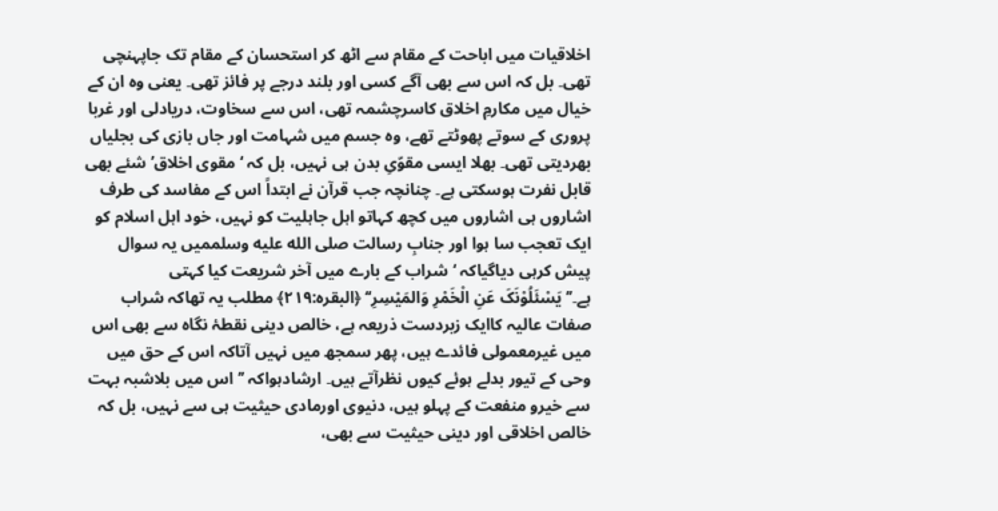اخلاقیات میں اباحت کے مقام سے اٹھ کر استحسان کے مقام تک جاپہنچی تھی۔ بل کہ اس سے بھی آگے کسی اور بلند درجے پر فائز تھی۔ یعنی وہ ان کے خیال میں مکارمِ اخلاق کاسرچشمہ تھی، اس سے سخاوت، دریادلی اور غربا پروری کے سوتے پھوٹتے تھے، وہ جسم میں شہامت اور جاں بازی کی بجلیاں بھردیتی تھی۔ بھلا ایسی مقوّیِ بدن ہی نہیں، بل کہ ‘مقوی اخلاق’ شئے بھی قابل نفرت ہوسکتی ہے۔ چنانچہ جب قرآن نے ابتداً اس کے مفاسد کی طرف اشاروں ہی اشاروں میں کچھ کہاتو اہل جاہلیت کو نہیں، خود اہل اسلام کو ایک تعجب سا ہوا اور جنابِ رسالت صلى الله عليه وسلممیں یہ سوال پیش کرہی دیاگیاکہ ‘شراب کے بارے میں آخر شریعت کیا کہتی ہے۔’’یَسْئَلُوْنَکَ عَنِ الْخَمْرِ وَالمَیْسِرِ‘‘ ﴿البقرہ:۲۱۹﴾ مطلب یہ تھاکہ شراب صفات عالیہ کاایک زبردست ذریعہ ہے، خالص دینی نقطۂ نگاہ سے بھی اس میں غیرمعمولی فائدے ہیں، پھر سمجھ میں نہیں آتاکہ اس کے حق میں وحی کے تیور بدلے ہوئے کیوں نظرآتے ہیں۔ ارشادہواکہ ’’اس میں بلاشبہ بہت سے خیرو منفعت کے پہلو ہیں، دنیوی اورمادی حیثیت ہی سے نہیں، بل کہ خالص اخلاقی اور دینی حیثیت سے بھی،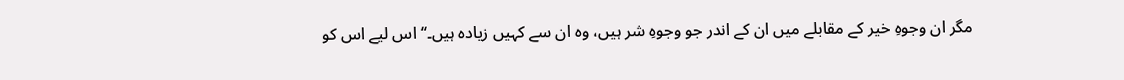مگر ان وجوہِ خیر کے مقابلے میں ان کے اندر جو وجوہِ شر ہیں، وہ ان سے کہیں زیادہ ہیں۔‘‘ اس لیے اس کو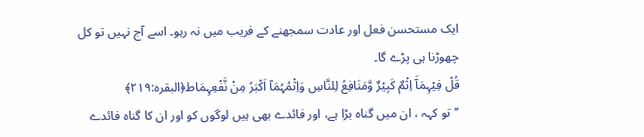ایک مستحسن فعل اور عادت سمجھنے کے فریب میں نہ رہو۔ اسے آج نہیں تو کل چھوڑنا ہی پڑے گا۔
قُلْ فِیْہِمَآَ اِثْمٌ کَبِیْرٌ وَّمَنَافِعُ لِلنَّاسِ وَاِثْمُہُمَآ اَکْبَرُ مِنْ نَّفْعِہِمَاط﴿البقرہ:۲۱۹﴾
’’تو کہہ ، ان میں گناہ بڑا ہے، اور فائدے بھی ہیں لوگوں کو اور ان کا گناہ فائدے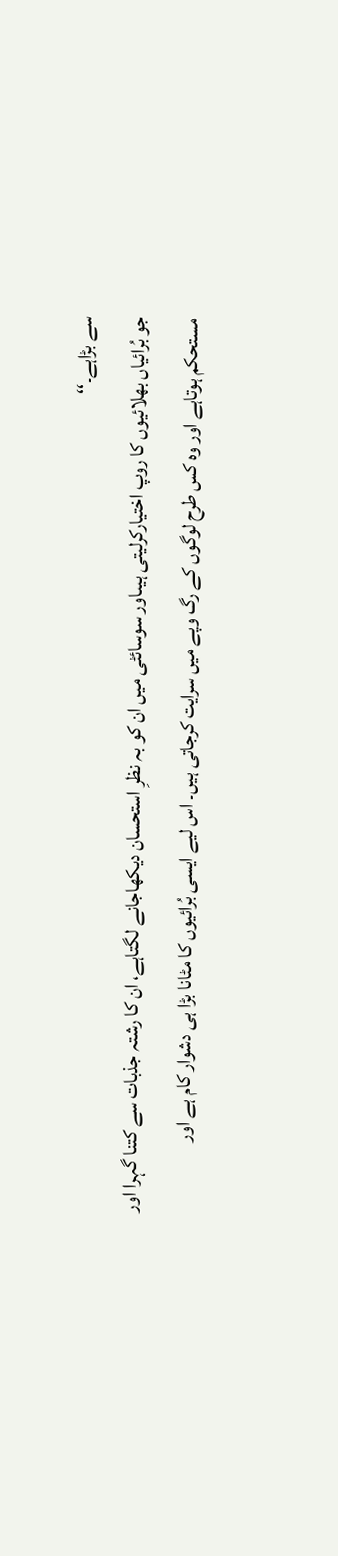سے بڑاہے۔‘‘
جو بُرائیاں بھلائیوں کا روپ اختیارکرلیتی ہیںاور سوسائٹی میں ان کو بہ نظرِ استحسان دیکھاجانے لگتاہے، ان کا رشتہ جذبات سے کتنا گہرا اور مستحکم ہوتاہے اور وہ کس طرح لوگوں کے رگ وپے میں سرایت کرجاتی ہیں۔ اس لیے ایسی بُرائیوں کا مٹانا بڑا ہی دشوار کام ہے اور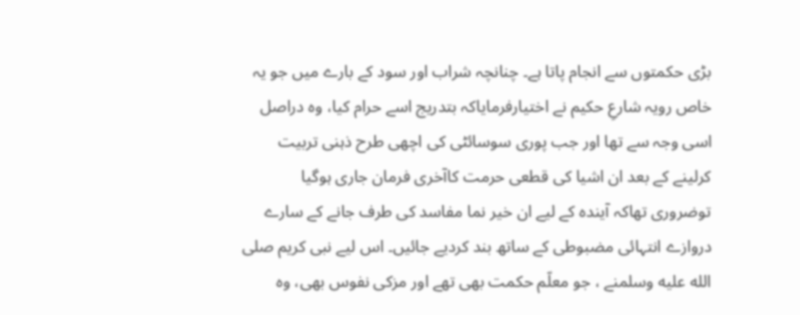بڑی حکمتوں سے انجام پاتا ہے۔ چنانچہ شراب اور سود کے بارے میں جو یہ خاص رویہ شارعِ حکیم نے اختیارفرمایاکہ بتدریج اسے حرام کیا، وہ دراصل اسی وجہ سے تھا اور جب پوری سوسائٹی کی اچھی طرح ذہنی تربیت کرلینے کے بعد ان اشیا کی قطعی حرمت کاآخری فرمان جاری ہوگیا توضروری تھاکہ آیندہ کے لیے ان خیر نما مفاسد کی طرف جانے کے سارے دروازے انتہائی مضبوطی کے ساتھ بند کردیے جائیں۔ اس لیے نبی کریم صلى الله عليه وسلمنے ، جو معلّم حکمت بھی تھے اور مزکی نفوس بھی، وہ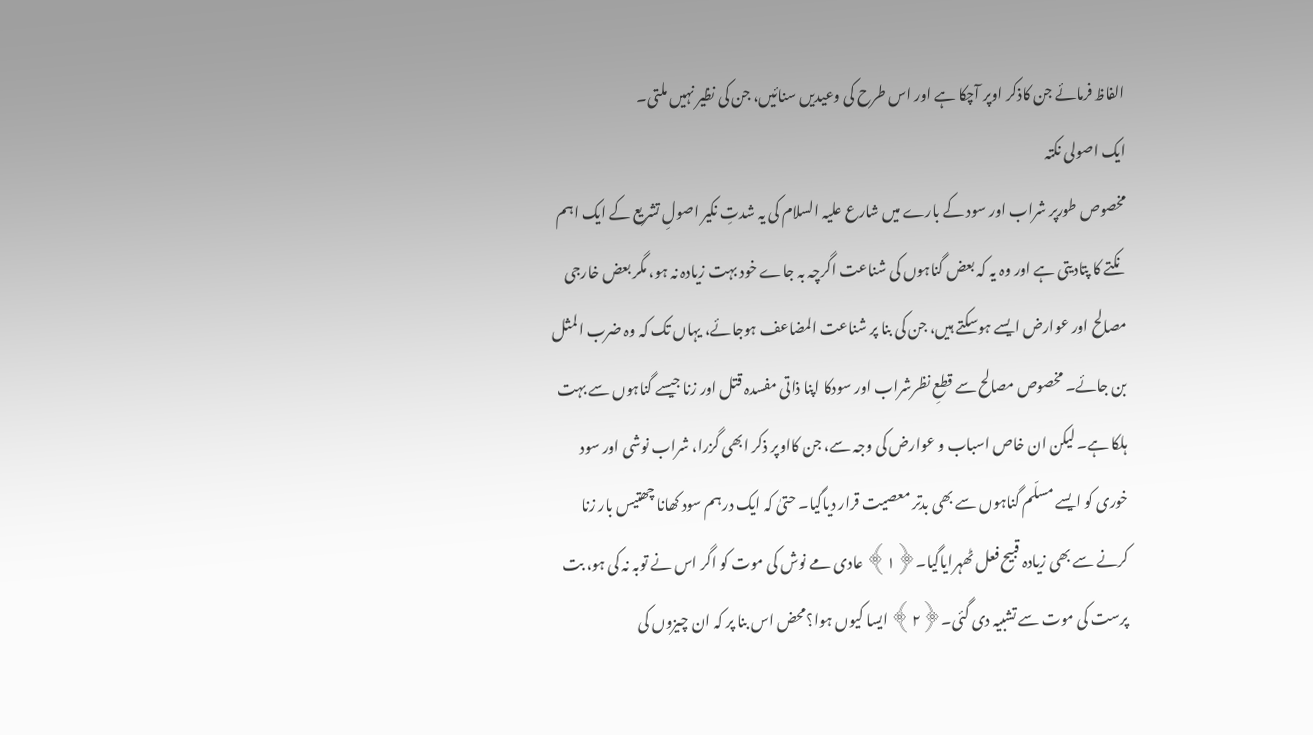الفاظ فرمائے جن کاذکر اوپر آچکا ہے اور اس طرح کی وعیدیں سنائیں، جن کی نظیر نہیں ملتی۔
ایک اصولی نکتہ
مخصوص طورپر شراب اور سود کے بارے میں شارع علیہ السلام کی یہ شدتِ نکیر اصولِ تشریع کے ایک اہم نکتے کا پتادیتی ہے اور وہ یہ کہ بعض گناہوں کی شناعت اگرچہ بہ جاے خود بہت زیادہ نہ ہو، مگر بعض خارجی مصالح اور عوارض ایسے ہوسکتے ہیں، جن کی بنا پر شناعت المضاعف ہوجائے، یہاں تک کہ وہ ضرب المثل بن جائے۔ مخصوص مصالح سے قطعِ نظرشراب اور سودکا اپنا ذاتی مفسدہ قتل اور زنا جیسے گناہوں سے بہت ہلکا ہے۔ لیکن ان خاص اسباب و عوارض کی وجہ سے، جن کااوپر ذکر ابھی گزرا، شراب نوشی اور سود خوری کو ایسے مسلّم گناہوں سے بھی بدتر معصیت قرار دیاگیا۔ حتیٰ کہ ایک درہم سود کھانا چھتیس بار زنا کرنے سے بھی زیادہ قبیح فعل ٹھہرایاگیا۔﴿۱﴾ عادی مے نوش کی موت کو اگر اس نے توبہ نہ کی ہو، بت پرست کی موت سے تشبیہ دی گئی۔﴿۲﴾ ایسا کیوں ہوا؟محض اس بنا پر کہ ان چیزوں کی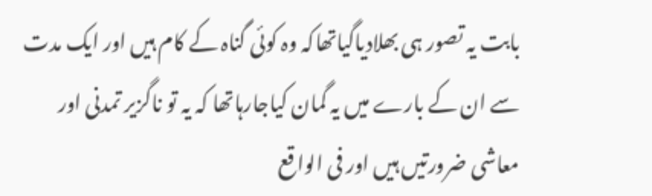بابت یہ تصور ہی بھلادیاگیاتھاکہ وہ کوئی گناہ کے کام ہیں اور ایک مدت سے ان کے بارے میں یہ گمان کیاجارہاتھا کہ یہ تو ناگزیر تمدنی اور معاشی ضرورتیں ہیں اور فی الواقع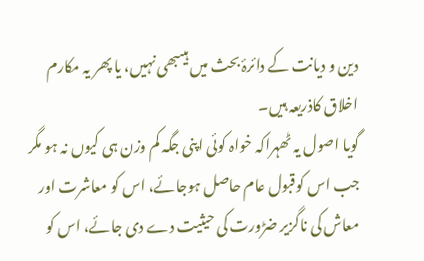دین و دیانت کے دائرۂ بحث میں ہیںبھی نہیں، یا پھر یہ مکارم اخلاق کاذریعہ ہیں۔
گویا اصول یہ ٹھہراکہ خواہ کوئی اپنی جگہ کم وزن ہی کیوں نہ ہو مگر جب اس کوقبول عام حاصل ہوجائے، اس کو معاشرت اور معاش کی ناگزیر ضڑورت کی حیثیت دے دی جائے، اس کو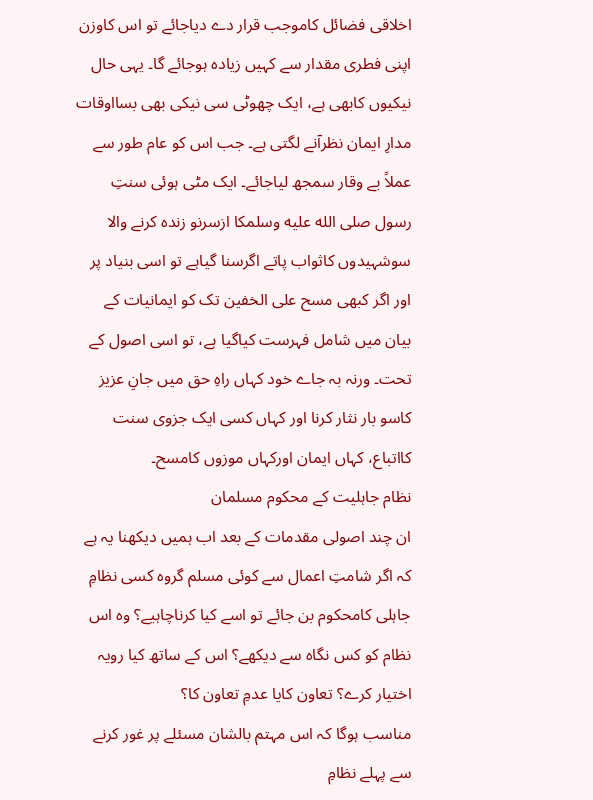اخلاقی فضائل کاموجب قرار دے دیاجائے تو اس کاوزن اپنی فطری مقدار سے کہیں زیادہ ہوجائے گا۔ یہی حال نیکیوں کابھی ہے، ایک چھوٹی سی نیکی بھی بسااوقات مدارِ ایمان نظرآنے لگتی ہے۔ جب اس کو عام طور سے عملاً بے وقار سمجھ لیاجائے۔ ایک مٹی ہوئی سنتِ رسول صلى الله عليه وسلمکا ازسرنو زندہ کرنے والا سوشہیدوں کاثواب پاتے اگرسنا گیاہے تو اسی بنیاد پر اور اگر کبھی مسح علی الخفین تک کو ایمانیات کے بیان میں شامل فہرست کیاگیا ہے، تو اسی اصول کے تحت۔ ورنہ بہ جاے خود کہاں راہِ حق میں جانِ عزیز کاسو بار نثار کرنا اور کہاں کسی ایک جزوی سنت کااتباع، کہاں ایمان اورکہاں موزوں کامسح۔
نظام جاہلیت کے محکوم مسلمان
ان چند اصولی مقدمات کے بعد اب ہمیں دیکھنا یہ ہے کہ اگر شامتِ اعمال سے کوئی مسلم گروہ کسی نظامِ جاہلی کامحکوم بن جائے تو اسے کیا کرناچاہیے؟ وہ اس نظام کو کس نگاہ سے دیکھے؟ اس کے ساتھ کیا رویہ اختیار کرے؟ تعاون کایا عدمِ تعاون کا؟
مناسب ہوگا کہ اس مہتم بالشان مسئلے پر غور کرنے سے پہلے نظامِ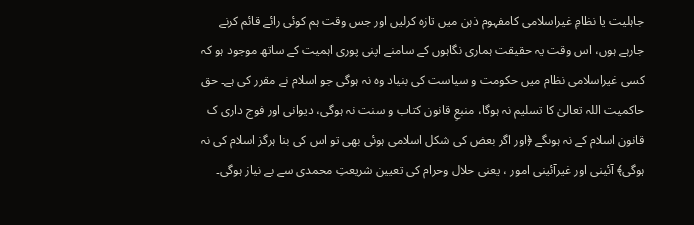جاہلیت یا نظامِ غیراسلامی کامفہوم ذہن میں تازہ کرلیں اور جس وقت ہم کوئی رائے قائم کرنے جارہے ہوں، اس وقت یہ حقیقت ہماری نگاہوں کے سامنے اپنی پوری اہمیت کے ساتھ موجود ہو کہ کسی غیراسلامی نظام میں حکومت و سیاست کی بنیاد وہ نہ ہوگی جو اسلام نے مقرر کی ہے۔ حق حاکمیت اللہ تعالیٰ کا تسلیم نہ ہوگا، منبعِ قانون کتاب و سنت نہ ہوگی، دیوانی اور فوج داری ک قانون اسلام کے نہ ہوںگے ﴿اور اگر بعض کی شکل اسلامی ہوئی بھی تو اس کی بنا ہرگز اسلام کی نہ ہوگی﴾ آئینی اور غیرآئینی امور ، یعنی حلال وحرام کی تعیین شریعتِ محمدی سے بے نیاز ہوگی۔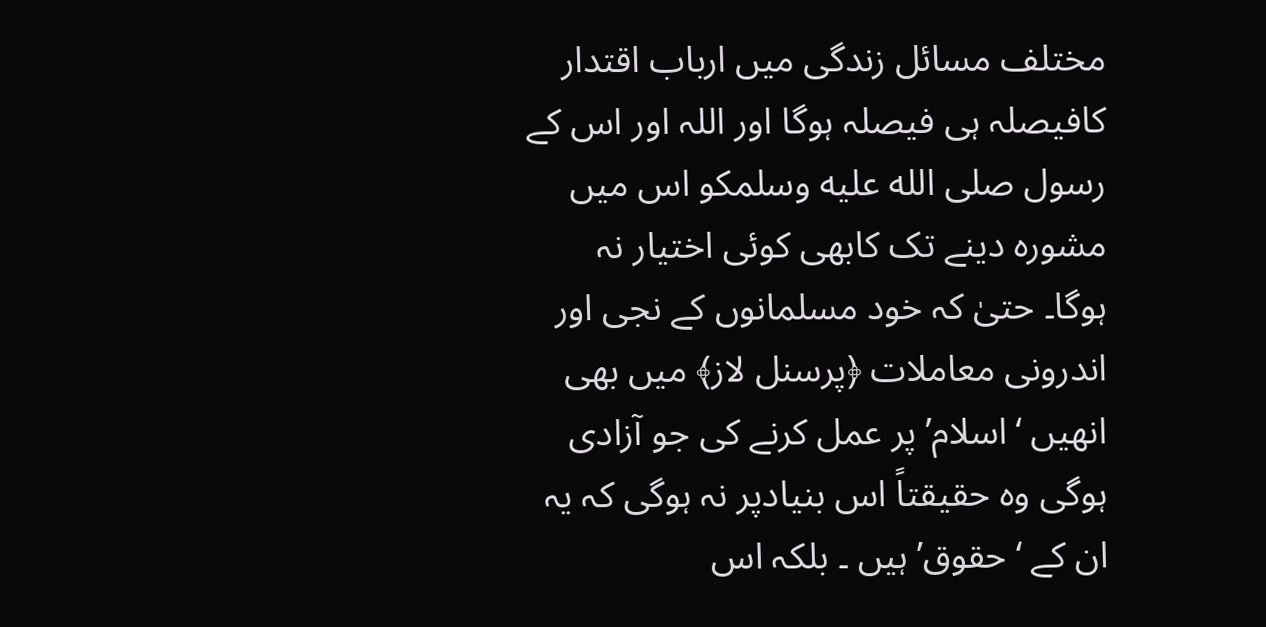مختلف مسائل زندگی میں ارباب اقتدار کافیصلہ ہی فیصلہ ہوگا اور اللہ اور اس کے رسول صلى الله عليه وسلمکو اس میں مشورہ دینے تک کابھی کوئی اختیار نہ ہوگا۔ حتیٰ کہ خود مسلمانوں کے نجی اور اندرونی معاملات ﴿پرسنل لاز﴾ میں بھی انھیں ‘اسلام’ پر عمل کرنے کی جو آزادی ہوگی وہ حقیقتاً اس بنیادپر نہ ہوگی کہ یہ ان کے ‘حقوق’ ہیں ۔ بلکہ اس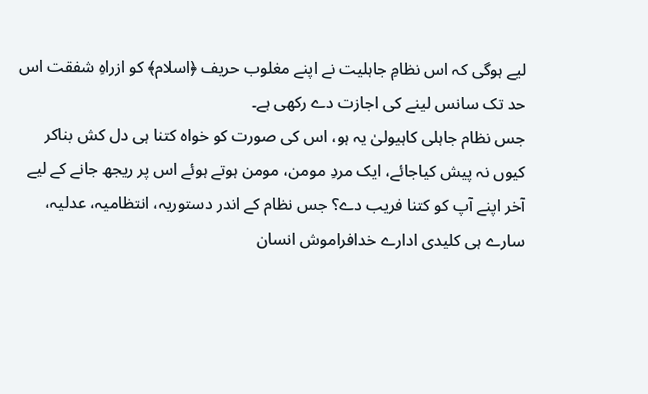لیے ہوگی کہ اس نظامِ جاہلیت نے اپنے مغلوب حریف ﴿اسلام﴾ کو ازراہِ شفقت اس حد تک سانس لینے کی اجازت دے رکھی ہے۔
جس نظام جاہلی کاہیولیٰ یہ ہو، اس کی صورت کو خواہ کتنا ہی دل کش بناکر کیوں نہ پیش کیاجائے، ایک مردِ مومن، مومن ہوتے ہوئے اس پر ریجھ جانے کے لیے آخر اپنے آپ کو کتنا فریب دے؟ جس نظام کے اندر دستوریہ، انتظامیہ، عدلیہ، سارے ہی کلیدی ادارے خدافراموش انسان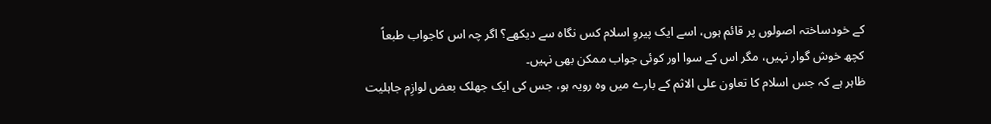کے خودساختہ اصولوں پر قائم ہوں، اسے ایک پیروِ اسلام کس نگاہ سے دیکھے؟ اگر چہ اس کاجواب طبعاً کچھ خوش گوار نہیں، مگر اس کے سوا اور کوئی جواب ممکن بھی نہیں۔
ظاہر ہے کہ جس اسلام کا تعاون علی الاثم کے بارے میں وہ رویہ ہو، جس کی ایک جھلک بعض لوازِم جاہلیت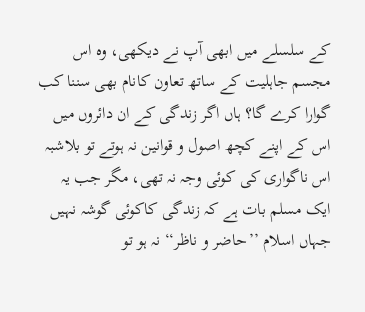کے سلسلے میں ابھی آپ نے دیکھی، وہ اس مجسم جاہلیت کے ساتھ تعاون کانام بھی سننا کب گوارا کرے گا؟ ہاں اگر زندگی کے ان دائروں میں اس کے اپنے کچھ اصول و قوانین نہ ہوتے تو بلاشبہ اس ناگواری کی کوئی وجہ نہ تھی، مگر جب یہ ایک مسلم بات ہے کہ زندگی کاکوئی گوشہ نہیں جہاں اسلام ’’حاضر و ناظر‘‘ نہ ہو تو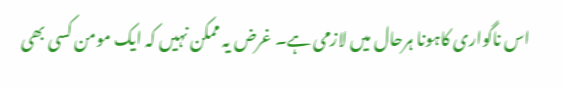اس ناگواری کاہونا ہرحال میں لازمی ہے۔ غرض یہ ممکن نہیں کہ ایک مومن کسی بھی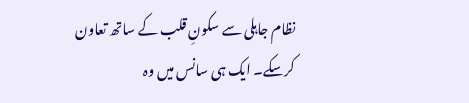نظام جاہلی سے سکونِ قلب کے ساتھ تعاون کرسکے۔ ایک ہی سانس میں وہ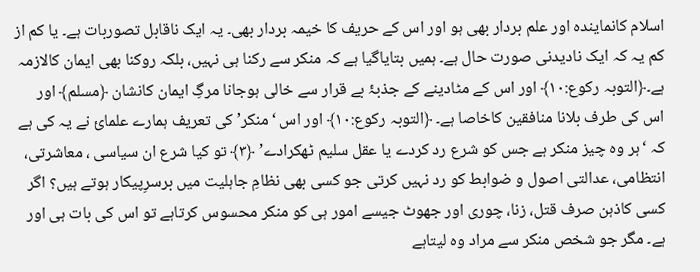اسلام کانمایندہ اور علم بردار بھی ہو اور اس کے حریف کا خیمہ بردار بھی۔ یہ ایک ناقابل تصوربات ہے۔ یا کم از کم یہ کہ ایک نادیدنی صورت حال ہے۔ ہمیں بتایاگیا ہے کہ منکر سے رکنا ہی نہیں، بلکہ روکنا بھی ایمان کالازمہ ہے۔﴿التوبہ رکوع:۱۰﴾ اور اس کے مٹادینے کے جذبۂ بے قرار سے خالی ہوجانا مرگِ ایمان کانشان ﴿مسلم﴾ اور اس کی طرف بلانا منافقین کاخاصا ہے۔ ﴿التوبہ رکوع:۱۰﴾ اور اس ‘منکر’ کی تعریف ہمارے علمائ نے یہ کی ہے کہ ‘ہر وہ چیز منکر ہے جس کو شرع رد کردے یا عقل سلیم ٹھکرادے’ ﴿۳﴾ تو کیا شرع ان سیاسی ، معاشرتی، انتظامی، عدالتی اصول و ضوابط کو رد نہیں کرتی جو کسی بھی نظامِ جاہلیت میں برسرِپیکار ہوتے ہیں؟ اگر کسی کاذہن صرف قتل، زنا، چوری اور جھوٹ جیسے امور ہی کو منکر محسوس کرتاہے تو اس کی بات ہی اور ہے۔ مگر جو شخص منکر سے مراد وہ لیتاہے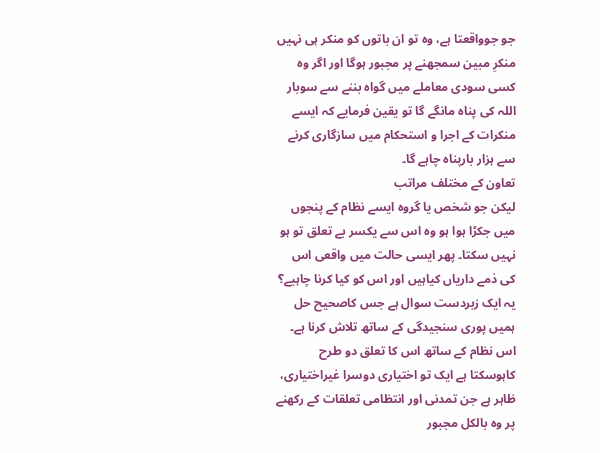جو جوواقعتا ہے، وہ تو ان باتوں کو منکر ہی نہیں منکرِ مبین سمجھنے پر مجبور ہوگا اور اگر وہ کسی سودی معاملے میں گواہ بننے سے سوبار اللہ کی پناہ مانگے گا تو یقین فرمایے کہ ایسے منکرات کے اجرا و استحکام میں سازگاری کرنے سے ہزار بارپناہ چاہے گا۔
تعاون کے مختلف مراتب
لیکن جو شخص یا گروہ ایسے نظام کے پنجوں میں جکڑا ہوا ہو وہ اس سے یکسر بے تعلق تو ہو نہیں سکتا۔ پھر ایسی حالت میں واقعی اس کی ذمے داریاں کیاہیں اور اس کو کیا کرنا چاہیے؟ یہ ایک زبردست سوال ہے جس کاصحیح حل ہمیں پوری سنجیدگی کے ساتھ تلاش کرنا ہے۔
اس نظام کے ساتھ اس کا تعلق دو طرح کاہوسکتا ہے ایک تو اختیاری دوسرا غیراختیاری، ظاہر ہے جن تمدنی اور انتظامی تعلقات کے رکھنے پر وہ بالکل مجبور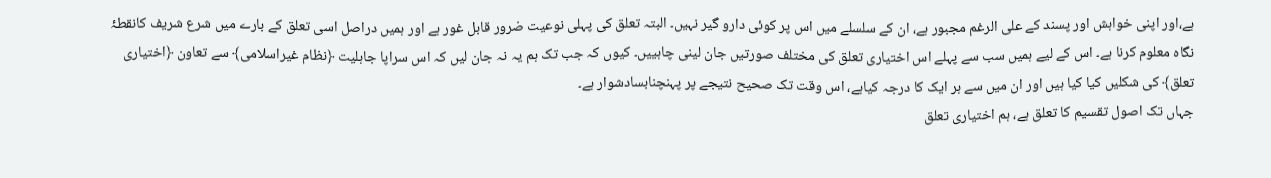ہے،اور اپنی خواہش اور پسند کے علی الرغم مجبور ہے، ان کے سلسلے میں اس پر کوئی دارو گیر نہیں۔ البتہ تعلق کی پہلی نوعیت ضرور قابل غور ہے اور ہمیں دراصل اسی تعلق کے بارے میں شرع شریف کانقطۂ نگاہ معلوم کرنا ہے۔ اس کے لیے ہمیں سب سے پہلے اس اختیاری تعلق کی مختلف صورتیں جان لینی چاہییں۔ کیوں کہ جب تک ہم یہ نہ جان لیں کہ اس سراپا جاہلیت ﴿نظام غیراسلامی﴾ سے تعاون ﴿اختیاری تعلق﴾ کی شکلیں کیا کیا ہیں اور ان میں سے ہر ایک کا درجہ کیاہے، اس وقت تک صحیح نتیجے پر پہنچنابسادشوار ہے۔
جہاں تک اصول تقسیم کا تعلق ہے، ہم اختیاری تعلق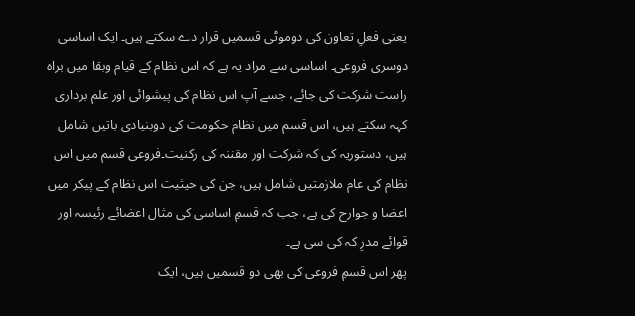یعنی فعلِ تعاون کی دوموٹی قسمیں قرار دے سکتے ہیں۔ ایک اساسی دوسری فروعی۔ اساسی سے مراد یہ ہے کہ اس نظام کے قیام وبقا میں براہ راست شرکت کی جائے، جسے آپ اس نظام کی پیشوائی اور علم برداری کہہ سکتے ہیں، اس قسم میں نظام حکومت کی دوبنیادی باتیں شامل ہیں، دستوریہ کی کہ شرکت اور مقننہ کی رکنیت۔فروعی قسم میں اس نظام کی عام ملازمتیں شامل ہیں، جن کی حیثیت اس نظام کے پیکر میں اعضا و جوارح کی ہے، جب کہ قسمِ اساسی کی مثال اعضائے رئیسہ اور قوائے مدرِ کہ کی سی ہے۔
پھر اس قسمِ فروعی کی بھی دو قسمیں ہیں، ایک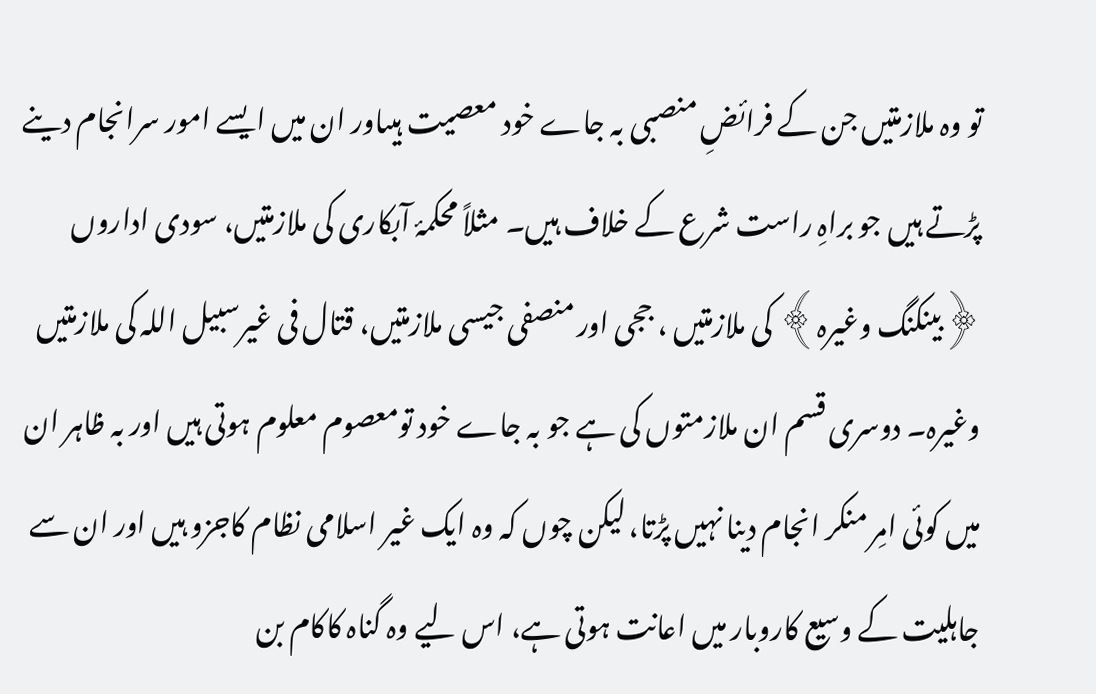تو وہ ملازمتیں جن کے فرائضِ منصبی بہ جاے خود معصیت ہیںاور ان میں ایسے امور سرانجام دینے پڑتے ہیں جو براہِ راست شرع کے خلاف ہیں۔ مثلاً محکمۂ آبکاری کی ملازمتیں، سودی اداروں ﴿بینکنگ وغیرہ﴾ کی ملازمتیں ، ججی اور منصفی جیسی ملازمتیں، قتال فی غیرسبیل اللہ کی ملازمتیں وغیرہ۔ دوسری قسم ان ملازمتوں کی ہے جو بہ جاے خود تومعصوم معلوم ہوتی ہیں اور بہ ظاہر ان میں کوئی امِر منکر انجام دینا نہیں پڑتا، لیکن چوں کہ وہ ایک غیر اسلامی نظام کاجزو ہیں اور ان سے جاہلیت کے وسیع کاروبار میں اعانت ہوتی ہے، اس لیے وہ گناہ کاکام بن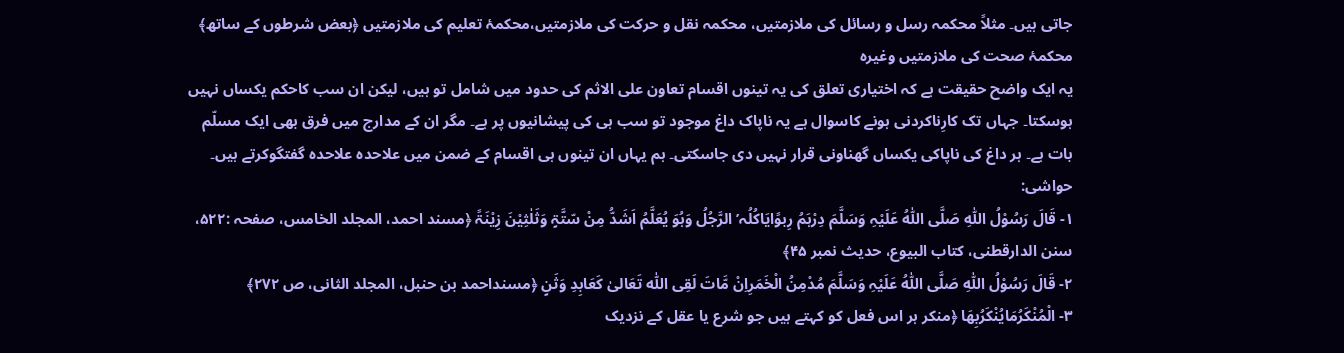جاتی ہیں۔ مثلاً محکمہ رسل و رسائل کی ملازمتیں، محکمہ نقل و حرکت کی ملازمتیں،محکمۂ تعلیم کی ملازمتیں ﴿بعض شرطوں کے ساتھ﴾ محکمۂ صحت کی ملازمتیں وغیرہ
یہ ایک واضح حقیقت ہے کہ اختیاری تعلق کی یہ تینوں اقسام تعاون علی الاثم کی حدود میں شامل تو ہیں، لیکن ان سب کاحکم یکساں نہیں ہوسکتا۔ جہاں تک کارِناکردنی ہونے کاسوال ہے یہ ناپاک داغ موجود تو سب ہی کی پیشانیوں پر ہے۔ مگر ان کے مدارج میں فرق بھی ایک مسلّم بات ہے۔ ہر داغ کی ناپاکی یکساں گھناونی قرار نہیں دی جاسکتی۔ ہم یہاں ان تینوں ہی اقسام کے ضمن میں علاحدہ علاحدہ گفتگوکرتے ہیں۔
حواشی:
۱- قَالَ رَسُوْلُ اللّٰہِ صَلَّی اللّٰہُ عَلَیْہِ وَسَلَّمَ دِرْہَمُ رِبوًایَاکُلُہ’ الرَّجُلُ وَہُوَ یُعَلَّمُ اَشَدُّ مِنْ سّتَّۃٍ وَثَلٰثِیْنَ زِیْنَۃً ﴿مسند احمد، المجلد الخامس، صفحہ :۵۲۲، سنن الدارقطنی، کتاب البیوع، حدیث نمبر ۴۵﴾
۲- قَالَ رَسُوْلُ اللّٰہِ صَلَّی اللّٰہُ عَلَیْہِ وَسَلَّمَ مُدْمِنُ الْخَمَرِاِنْ مَّاتَ لَقِی اللّٰہ تَعَالیٰ کَعَابِدِ وَثَنٍ ﴿مسنداحمد بن حنبل، المجلد الثانی، ص ۲۷۲﴾
۳- الْمُنْکَرُمَایُنْکَرُبِھَا ﴿منکر ہر اس فعل کو کہتے ہیں جو شرع یا عقل کے نزدیک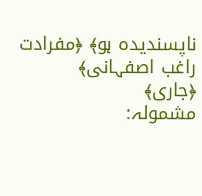ناپسندیدہ ہو﴾ ﴿مفرادت راغب اصفہانی﴾
﴿جاری﴾
مشمولہ: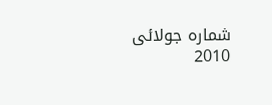شمارہ جولائی 2010